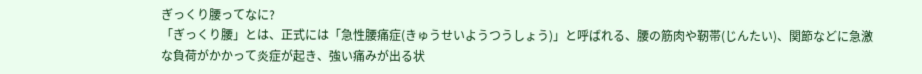ぎっくり腰ってなに?
「ぎっくり腰」とは、正式には「急性腰痛症(きゅうせいようつうしょう)」と呼ばれる、腰の筋肉や靭帯(じんたい)、関節などに急激な負荷がかかって炎症が起き、強い痛みが出る状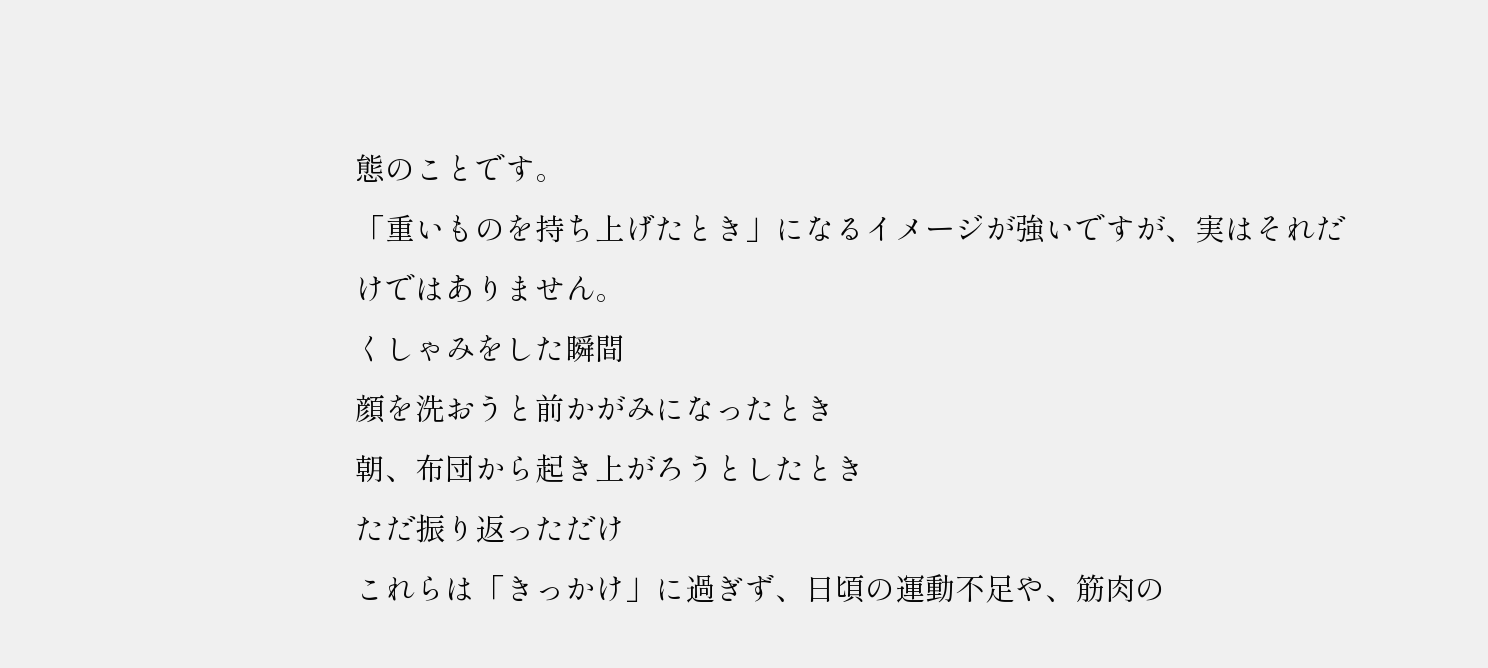態のことです。
「重いものを持ち上げたとき」になるイメージが強いですが、実はそれだけではありません。
くしゃみをした瞬間
顔を洗おうと前かがみになったとき
朝、布団から起き上がろうとしたとき
ただ振り返っただけ
これらは「きっかけ」に過ぎず、日頃の運動不足や、筋肉の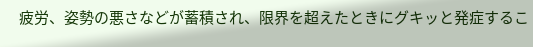疲労、姿勢の悪さなどが蓄積され、限界を超えたときにグキッと発症するこ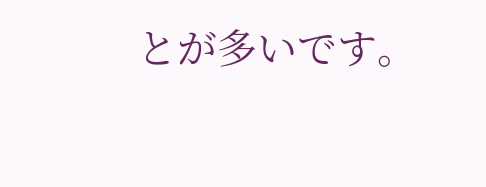とが多いです。